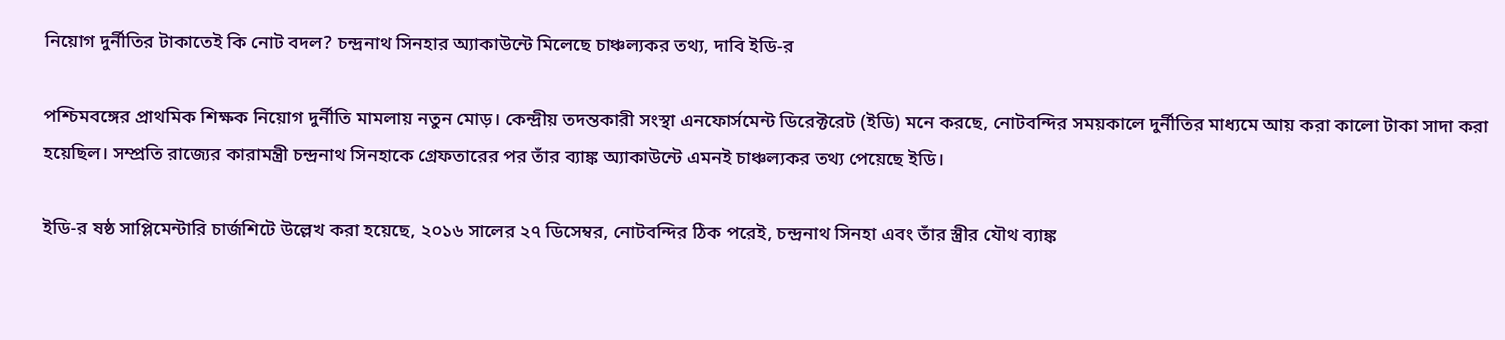নিয়োগ দুর্নীতির টাকাতেই কি নোট বদল? চন্দ্রনাথ সিনহার অ্যাকাউন্টে মিলেছে চাঞ্চল্যকর তথ্য, দাবি ইডি-র

পশ্চিমবঙ্গের প্রাথমিক শিক্ষক নিয়োগ দুর্নীতি মামলায় নতুন মোড়। কেন্দ্রীয় তদন্তকারী সংস্থা এনফোর্সমেন্ট ডিরেক্টরেট (ইডি) মনে করছে, নোটবন্দির সময়কালে দুর্নীতির মাধ্যমে আয় করা কালো টাকা সাদা করা হয়েছিল। সম্প্রতি রাজ্যের কারামন্ত্রী চন্দ্রনাথ সিনহাকে গ্রেফতারের পর তাঁর ব্যাঙ্ক অ্যাকাউন্টে এমনই চাঞ্চল্যকর তথ্য পেয়েছে ইডি।

ইডি-র ষষ্ঠ সাপ্লিমেন্টারি চার্জশিটে উল্লেখ করা হয়েছে, ২০১৬ সালের ২৭ ডিসেম্বর, নোটবন্দির ঠিক পরেই, চন্দ্রনাথ সিনহা এবং তাঁর স্ত্রীর যৌথ ব্যাঙ্ক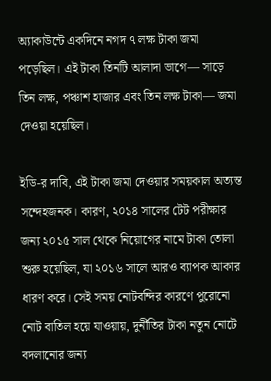অ্যাকাউন্টে একদিনে নগদ ৭ লক্ষ টাকা জমা পড়েছিল। এই টাকা তিনটি আলাদা ভাগে— সাড়ে তিন লক্ষ, পঞ্চাশ হাজার এবং তিন লক্ষ টাকা— জমা দেওয়া হয়েছিল।

ইডি-র দাবি, এই টাকা জমা দেওয়ার সময়কাল অত্যন্ত সন্দেহজনক। কারণ, ২০১৪ সালের টেট পরীক্ষার জন্য ২০১৫ সাল থেকে নিয়োগের নামে টাকা তোলা শুরু হয়েছিল, যা ২০১৬ সালে আরও ব্যাপক আকার ধারণ করে। সেই সময় নোটবন্দির কারণে পুরোনো নোট বাতিল হয়ে যাওয়ায়, দুর্নীতির টাকা নতুন নোটে বদলানোর জন্য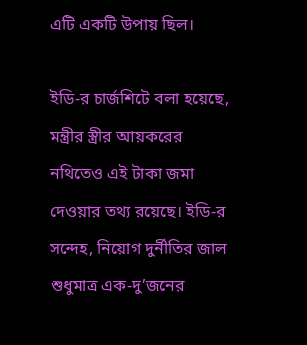এটি একটি উপায় ছিল।

ইডি-র চার্জশিটে বলা হয়েছে, মন্ত্রীর স্ত্রীর আয়করের নথিতেও এই টাকা জমা দেওয়ার তথ্য রয়েছে। ইডি-র সন্দেহ, নিয়োগ দুর্নীতির জাল শুধুমাত্র এক-দু’জনের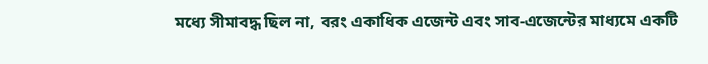মধ্যে সীমাবদ্ধ ছিল না, বরং একাধিক এজেন্ট এবং সাব-এজেন্টের মাধ্যমে একটি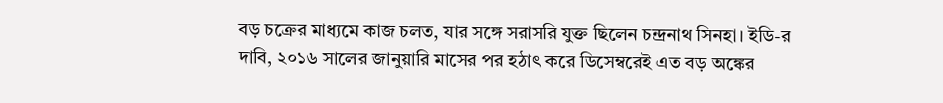বড় চক্রের মাধ্যমে কাজ চলত, যার সঙ্গে সরাসরি যুক্ত ছিলেন চন্দ্রনাথ সিনহা। ইডি-র দাবি, ২০১৬ সালের জানুয়ারি মাসের পর হঠাৎ করে ডিসেম্বরেই এত বড় অঙ্কের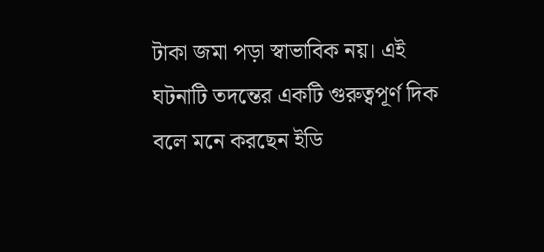টাকা জমা পড়া স্বাভাবিক নয়। এই ঘটনাটি তদন্তের একটি গুরুত্বপূর্ণ দিক বলে মনে করছেন ইডি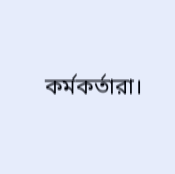কর্মকর্তারা।